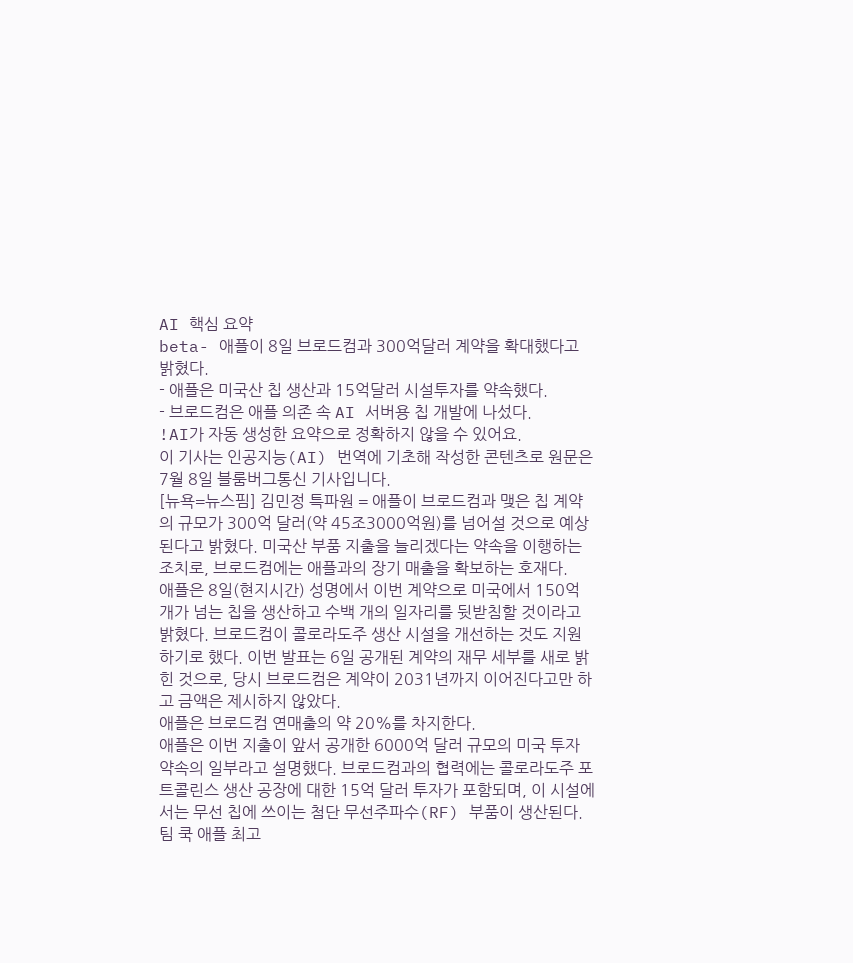AI 핵심 요약
beta- 애플이 8일 브로드컴과 300억달러 계약을 확대했다고 밝혔다.
- 애플은 미국산 칩 생산과 15억달러 시설투자를 약속했다.
- 브로드컴은 애플 의존 속 AI 서버용 칩 개발에 나섰다.
!AI가 자동 생성한 요약으로 정확하지 않을 수 있어요.
이 기사는 인공지능(AI) 번역에 기초해 작성한 콘텐츠로 원문은 7월 8일 블룸버그통신 기사입니다.
[뉴욕=뉴스핌] 김민정 특파원 = 애플이 브로드컴과 맺은 칩 계약의 규모가 300억 달러(약 45조3000억원)를 넘어설 것으로 예상된다고 밝혔다. 미국산 부품 지출을 늘리겠다는 약속을 이행하는 조치로, 브로드컴에는 애플과의 장기 매출을 확보하는 호재다.
애플은 8일(현지시간) 성명에서 이번 계약으로 미국에서 150억 개가 넘는 칩을 생산하고 수백 개의 일자리를 뒷받침할 것이라고 밝혔다. 브로드컴이 콜로라도주 생산 시설을 개선하는 것도 지원하기로 했다. 이번 발표는 6일 공개된 계약의 재무 세부를 새로 밝힌 것으로, 당시 브로드컴은 계약이 2031년까지 이어진다고만 하고 금액은 제시하지 않았다.
애플은 브로드컴 연매출의 약 20%를 차지한다.
애플은 이번 지출이 앞서 공개한 6000억 달러 규모의 미국 투자 약속의 일부라고 설명했다. 브로드컴과의 협력에는 콜로라도주 포트콜린스 생산 공장에 대한 15억 달러 투자가 포함되며, 이 시설에서는 무선 칩에 쓰이는 첨단 무선주파수(RF) 부품이 생산된다.
팀 쿡 애플 최고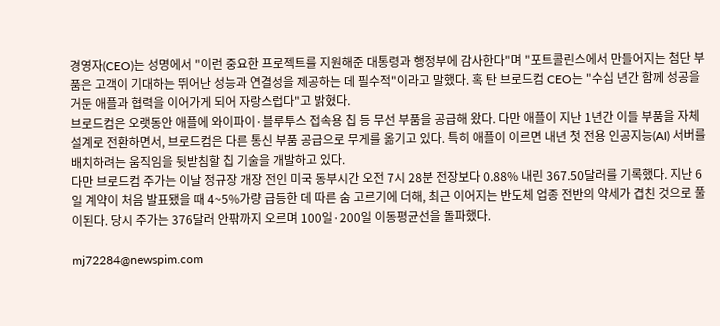경영자(CEO)는 성명에서 "이런 중요한 프로젝트를 지원해준 대통령과 행정부에 감사한다"며 "포트콜린스에서 만들어지는 첨단 부품은 고객이 기대하는 뛰어난 성능과 연결성을 제공하는 데 필수적"이라고 말했다. 혹 탄 브로드컴 CEO는 "수십 년간 함께 성공을 거둔 애플과 협력을 이어가게 되어 자랑스럽다"고 밝혔다.
브로드컴은 오랫동안 애플에 와이파이·블루투스 접속용 칩 등 무선 부품을 공급해 왔다. 다만 애플이 지난 1년간 이들 부품을 자체 설계로 전환하면서, 브로드컴은 다른 통신 부품 공급으로 무게를 옮기고 있다. 특히 애플이 이르면 내년 첫 전용 인공지능(AI) 서버를 배치하려는 움직임을 뒷받침할 칩 기술을 개발하고 있다.
다만 브로드컴 주가는 이날 정규장 개장 전인 미국 동부시간 오전 7시 28분 전장보다 0.88% 내린 367.50달러를 기록했다. 지난 6일 계약이 처음 발표됐을 때 4~5%가량 급등한 데 따른 숨 고르기에 더해, 최근 이어지는 반도체 업종 전반의 약세가 겹친 것으로 풀이된다. 당시 주가는 376달러 안팎까지 오르며 100일·200일 이동평균선을 돌파했다.

mj72284@newspim.com